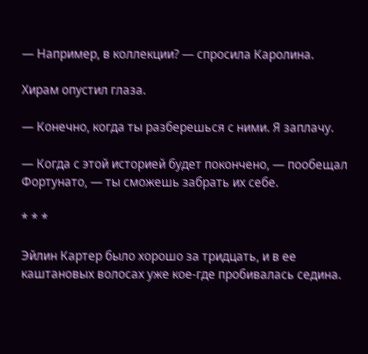— Например, в коллекции? — спросила Каролина.

Хирам опустил глаза.

— Конечно, когда ты разберешься с ними. Я заплачу.

— Когда с этой историей будет покончено, — пообещал Фортунато, — ты сможешь забрать их себе.

* * *

Эйлин Картер было хорошо за тридцать, и в ее каштановых волосах уже кое-где пробивалась седина.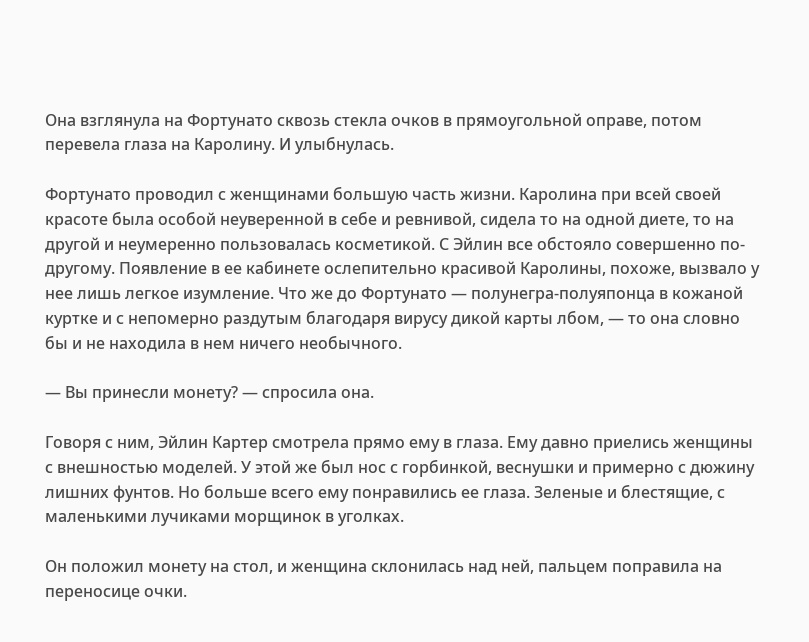Она взглянула на Фортунато сквозь стекла очков в прямоугольной оправе, потом перевела глаза на Каролину. И улыбнулась.

Фортунато проводил с женщинами большую часть жизни. Каролина при всей своей красоте была особой неуверенной в себе и ревнивой, сидела то на одной диете, то на другой и неумеренно пользовалась косметикой. С Эйлин все обстояло совершенно по-другому. Появление в ее кабинете ослепительно красивой Каролины, похоже, вызвало у нее лишь легкое изумление. Что же до Фортунато — полунегра-полуяпонца в кожаной куртке и с непомерно раздутым благодаря вирусу дикой карты лбом, — то она словно бы и не находила в нем ничего необычного.

— Вы принесли монету? — спросила она.

Говоря с ним, Эйлин Картер смотрела прямо ему в глаза. Ему давно приелись женщины с внешностью моделей. У этой же был нос с горбинкой, веснушки и примерно с дюжину лишних фунтов. Но больше всего ему понравились ее глаза. Зеленые и блестящие, с маленькими лучиками морщинок в уголках.

Он положил монету на стол, и женщина склонилась над ней, пальцем поправила на переносице очки.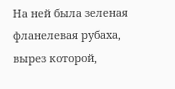На ней была зеленая фланелевая рубаха, вырез которой,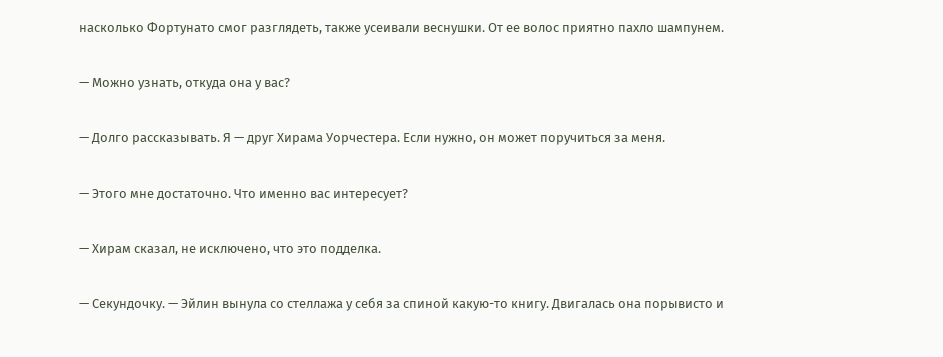насколько Фортунато смог разглядеть, также усеивали веснушки. От ее волос приятно пахло шампунем.

— Можно узнать, откуда она у вас?

— Долго рассказывать. Я — друг Хирама Уорчестера. Если нужно, он может поручиться за меня.

— Этого мне достаточно. Что именно вас интересует?

— Хирам сказал, не исключено, что это подделка.

— Секундочку. — Эйлин вынула со стеллажа у себя за спиной какую-то книгу. Двигалась она порывисто и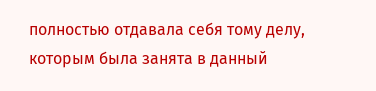полностью отдавала себя тому делу, которым была занята в данный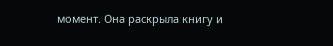момент. Она раскрыла книгу и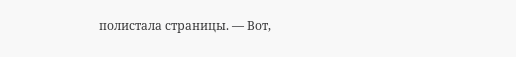полистала страницы. — Вот,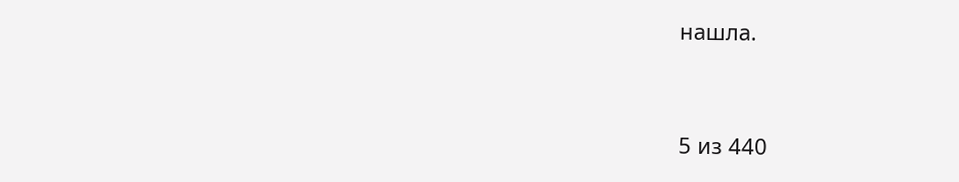нашла.



5 из 440